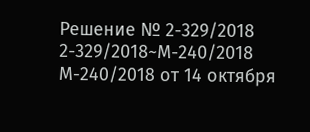Решение № 2-329/2018 2-329/2018~М-240/2018 М-240/2018 от 14 октября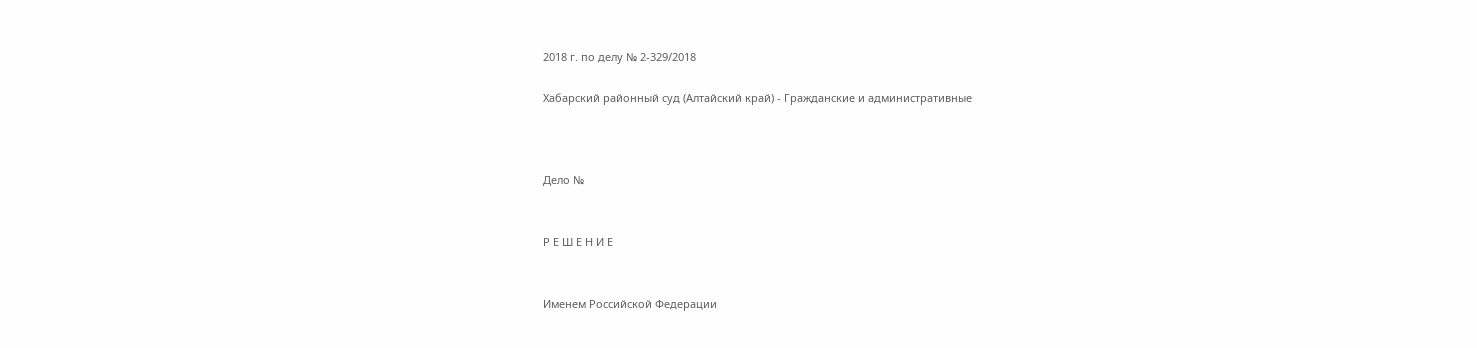2018 г. по делу № 2-329/2018

Хабарский районный суд (Алтайский край) - Гражданские и административные



Дело №


Р Е Ш Е Н И Е


Именем Российской Федерации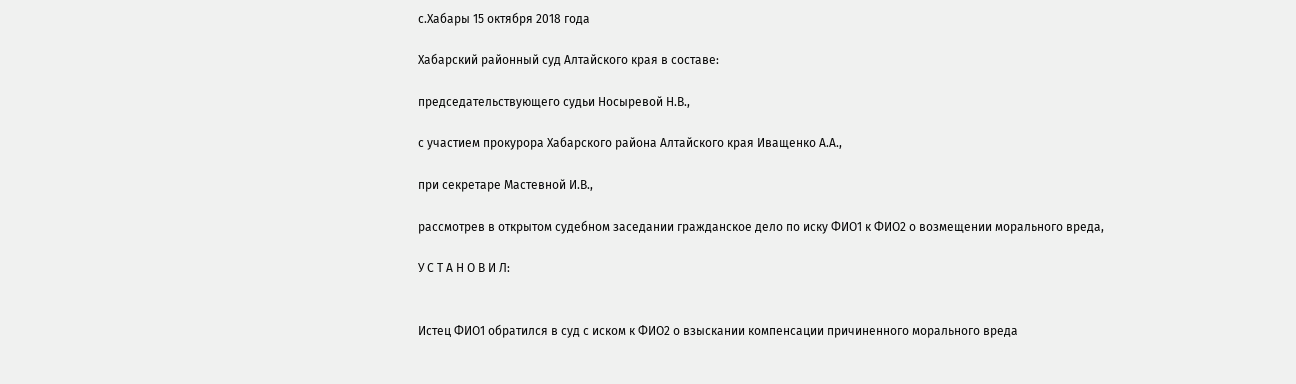с.Хабары 15 октября 2018 года

Хабарский районный суд Алтайского края в составе:

председательствующего судьи Носыревой Н.В.,

с участием прокурора Хабарского района Алтайского края Иващенко А.А.,

при секретаре Мастевной И.В.,

рассмотрев в открытом судебном заседании гражданское дело по иску ФИО1 к ФИО2 о возмещении морального вреда,

У С Т А Н О В И Л:


Истец ФИО1 обратился в суд с иском к ФИО2 о взыскании компенсации причиненного морального вреда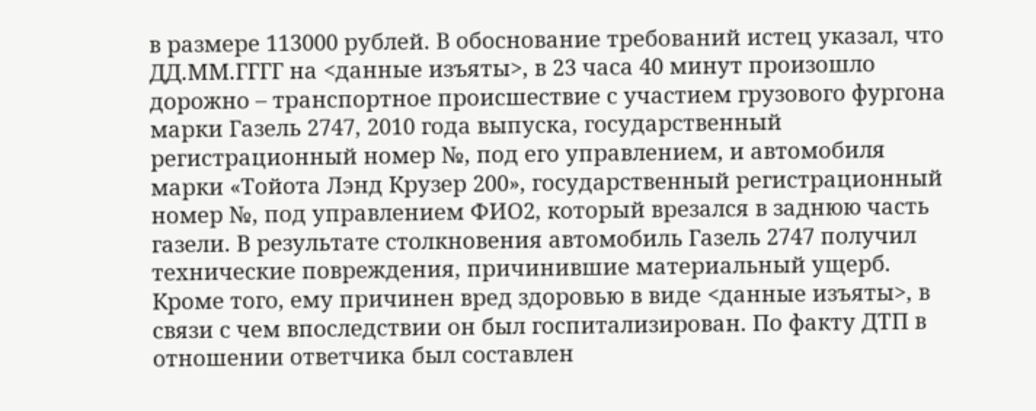в размере 113000 рублей. В обоснование требований истец указал, что ДД.ММ.ГГГГ на <данные изъяты>, в 23 часа 40 минут произошло дорожно – транспортное происшествие с участием грузового фургона марки Газель 2747, 2010 года выпуска, государственный регистрационный номер №, под его управлением, и автомобиля марки «Тойота Лэнд Крузер 200», государственный регистрационный номер №, под управлением ФИО2, который врезался в заднюю часть газели. В результате столкновения автомобиль Газель 2747 получил технические повреждения, причинившие материальный ущерб. Кроме того, ему причинен вред здоровью в виде <данные изъяты>, в связи с чем впоследствии он был госпитализирован. По факту ДТП в отношении ответчика был составлен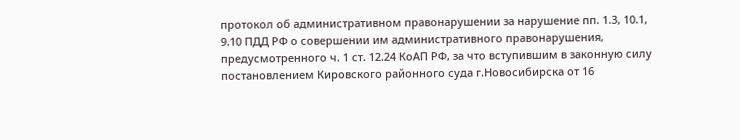протокол об административном правонарушении за нарушение пп. 1.3, 10.1, 9.10 ПДД РФ о совершении им административного правонарушения, предусмотренного ч. 1 ст. 12.24 КоАП РФ, за что вступившим в законную силу постановлением Кировского районного суда г.Новосибирска от 16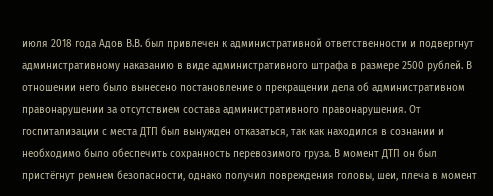июля 2018 года Адов В.В. был привлечен к административной ответственности и подвергнут административному наказанию в виде административного штрафа в размере 2500 рублей. В отношении него было вынесено постановление о прекращении дела об административном правонарушении за отсутствием состава административного правонарушения. От госпитализации с места ДТП был вынужден отказаться, так как находился в сознании и необходимо было обеспечить сохранность перевозимого груза. В момент ДТП он был пристёгнут ремнем безопасности, однако получил повреждения головы, шеи, плеча в момент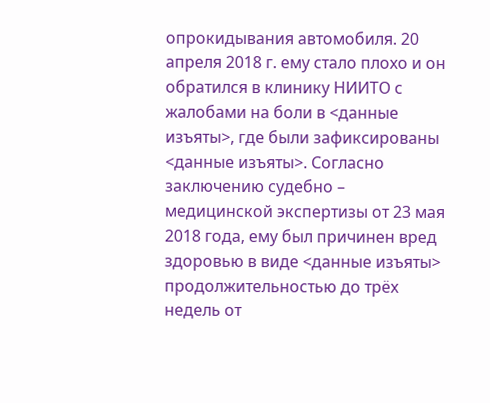опрокидывания автомобиля. 20 апреля 2018 г. ему стало плохо и он обратился в клинику НИИТО с жалобами на боли в <данные изъяты>, где были зафиксированы <данные изъяты>. Согласно заключению судебно – медицинской экспертизы от 23 мая 2018 года, ему был причинен вред здоровью в виде <данные изъяты> продолжительностью до трёх недель от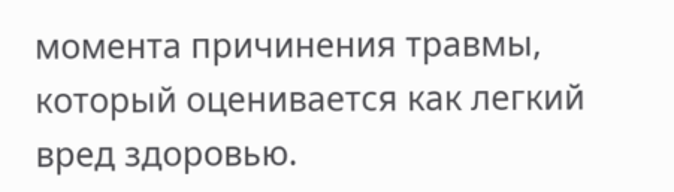момента причинения травмы, который оценивается как легкий вред здоровью.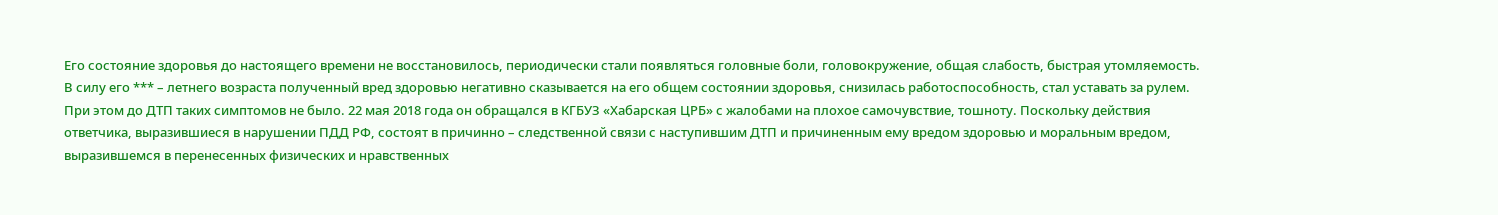Его состояние здоровья до настоящего времени не восстановилось, периодически стали появляться головные боли, головокружение, общая слабость, быстрая утомляемость. В силу его *** – летнего возраста полученный вред здоровью негативно сказывается на его общем состоянии здоровья, снизилась работоспособность, стал уставать за рулем. При этом до ДТП таких симптомов не было. 22 мая 2018 года он обращался в КГБУЗ «Хабарская ЦРБ» с жалобами на плохое самочувствие, тошноту. Поскольку действия ответчика, выразившиеся в нарушении ПДД РФ, состоят в причинно – следственной связи с наступившим ДТП и причиненным ему вредом здоровью и моральным вредом, выразившемся в перенесенных физических и нравственных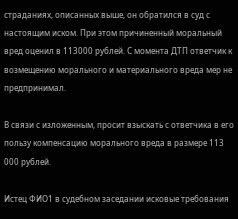страданиях, описанных выше, он обратился в суд с настоящим иском. При этом причиненный моральный вред оценил в 113000 рублей. С момента ДТП ответчик к возмещению морального и материального вреда мер не предпринимал.

В связи с изложенным, просит взыскать с ответчика в его пользу компенсацию морального вреда в размере 113 000 рублей.

Истец ФИО1 в судебном заседании исковые требования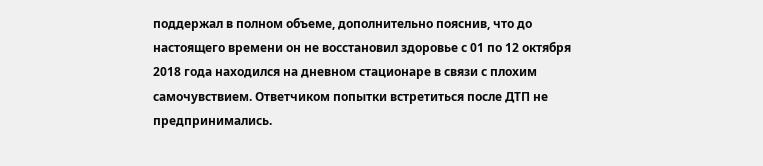поддержал в полном объеме, дополнительно пояснив, что до настоящего времени он не восстановил здоровье с 01 по 12 октября 2018 года находился на дневном стационаре в связи с плохим самочувствием. Ответчиком попытки встретиться после ДТП не предпринимались.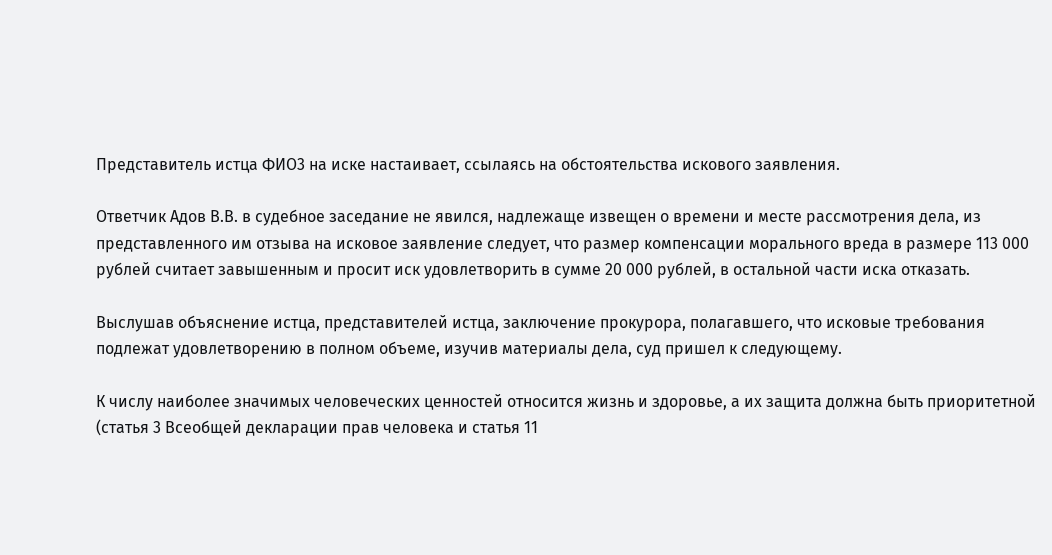Представитель истца ФИО3 на иске настаивает, ссылаясь на обстоятельства искового заявления.

Ответчик Адов В.В. в судебное заседание не явился, надлежаще извещен о времени и месте рассмотрения дела, из представленного им отзыва на исковое заявление следует, что размер компенсации морального вреда в размере 113 000 рублей считает завышенным и просит иск удовлетворить в сумме 20 000 рублей, в остальной части иска отказать.

Выслушав объяснение истца, представителей истца, заключение прокурора, полагавшего, что исковые требования подлежат удовлетворению в полном объеме, изучив материалы дела, суд пришел к следующему.

К числу наиболее значимых человеческих ценностей относится жизнь и здоровье, а их защита должна быть приоритетной (статья 3 Всеобщей декларации прав человека и статья 11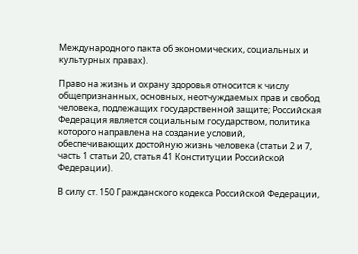Международного пакта об экономических, социальных и культурных правах).

Право на жизнь и охрану здоровья относится к числу общепризнанных, основных, неотчуждаемых прав и свобод человека, подлежащих государственной защите; Российская Федерация является социальным государством, политика которого направлена на создание условий, обеспечивающих достойную жизнь человека (статьи 2 и 7, часть 1 статьи 20, статья 41 Конституции Российской Федерации).

В силу ст. 150 Гражданского кодекса Российской Федерации,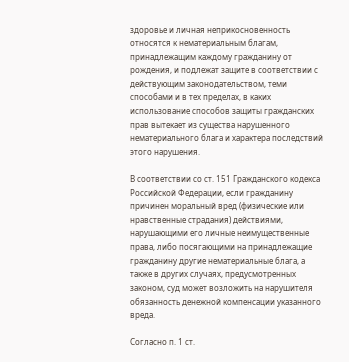здоровье и личная неприкосновенность относятся к нематериальным благам, принадлежащим каждому гражданину от рождения, и подлежат защите в соответствии с действующим законодательством, теми способами и в тех пределах, в каких использование способов защиты гражданских прав вытекает из существа нарушенного нематериального блага и характера последствий этого нарушения.

В соответствии со ст. 151 Гражданского кодекса Российской Федерации, если гражданину причинен моральный вред (физические или нравственные страдания) действиями, нарушающими его личные неимущественные права, либо посягающими на принадлежащие гражданину другие нематериальные блага, а также в других случаях, предусмотренных законом, суд может возложить на нарушителя обязанность денежной компенсации указанного вреда.

Согласно п. 1 ст.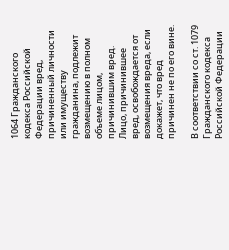1064 Гражданского кодекса Российской Федерации вред, причиненный личности или имуществу гражданина, подлежит возмещению в полном объеме лицом, причинившим вред. Лицо, причинившее вред, освобождается от возмещения вреда, если докажет, что вред причинен не по его вине.

В соответствии со ст. 1079 Гражданского кодекса Российской Федерации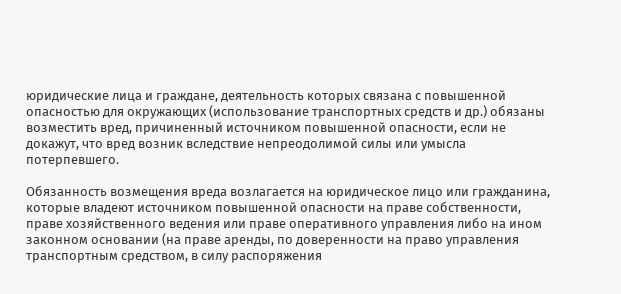юридические лица и граждане, деятельность которых связана с повышенной опасностью для окружающих (использование транспортных средств и др.) обязаны возместить вред, причиненный источником повышенной опасности, если не докажут, что вред возник вследствие непреодолимой силы или умысла потерпевшего.

Обязанность возмещения вреда возлагается на юридическое лицо или гражданина, которые владеют источником повышенной опасности на праве собственности, праве хозяйственного ведения или праве оперативного управления либо на ином законном основании (на праве аренды, по доверенности на право управления транспортным средством, в силу распоряжения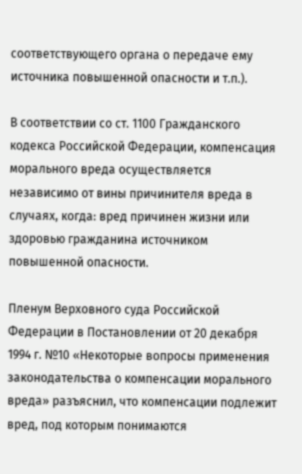соответствующего органа о передаче ему источника повышенной опасности и т.п.).

В соответствии со ст. 1100 Гражданского кодекса Российской Федерации, компенсация морального вреда осуществляется независимо от вины причинителя вреда в случаях, когда: вред причинен жизни или здоровью гражданина источником повышенной опасности.

Пленум Верховного суда Российской Федерации в Постановлении от 20 декабря 1994 г. №10 «Некоторые вопросы применения законодательства о компенсации морального вреда» разъяснил, что компенсации подлежит вред, под которым понимаются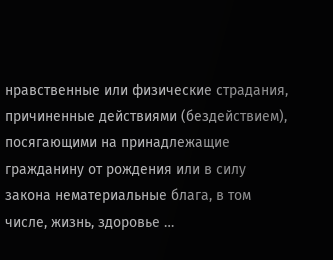нравственные или физические страдания, причиненные действиями (бездействием), посягающими на принадлежащие гражданину от рождения или в силу закона нематериальные блага, в том числе, жизнь, здоровье …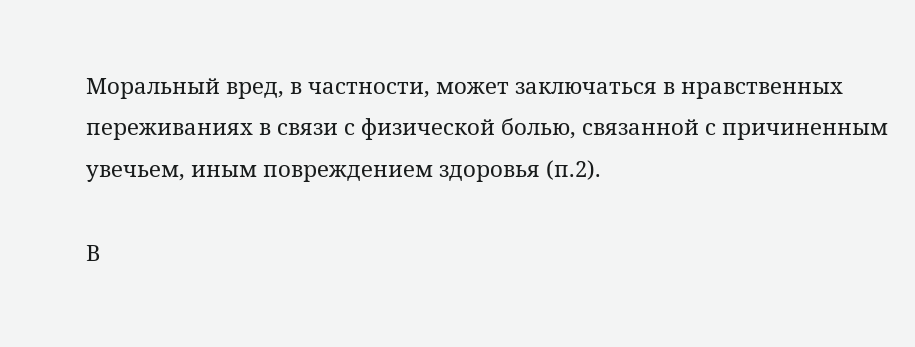Моральный вред, в частности, может заключаться в нравственных переживаниях в связи с физической болью, связанной с причиненным увечьем, иным повреждением здоровья (п.2).

В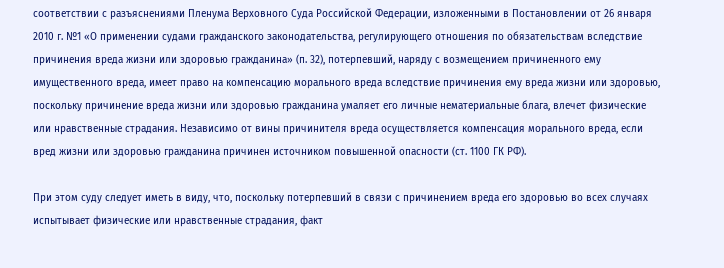соответствии с разъяснениями Пленума Верховного Суда Российской Федерации, изложенными в Постановлении от 26 января 2010 г. №1 «О применении судами гражданского законодательства, регулирующего отношения по обязательствам вследствие причинения вреда жизни или здоровью гражданина» (п. 32), потерпевший, наряду с возмещением причиненного ему имущественного вреда, имеет право на компенсацию морального вреда вследствие причинения ему вреда жизни или здоровью, поскольку причинение вреда жизни или здоровью гражданина умаляет его личные нематериальные блага, влечет физические или нравственные страдания. Независимо от вины причинителя вреда осуществляется компенсация морального вреда, если вред жизни или здоровью гражданина причинен источником повышенной опасности (ст. 1100 ГК РФ).

При этом суду следует иметь в виду, что, поскольку потерпевший в связи с причинением вреда его здоровью во всех случаях испытывает физические или нравственные страдания, факт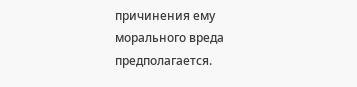причинения ему морального вреда предполагается.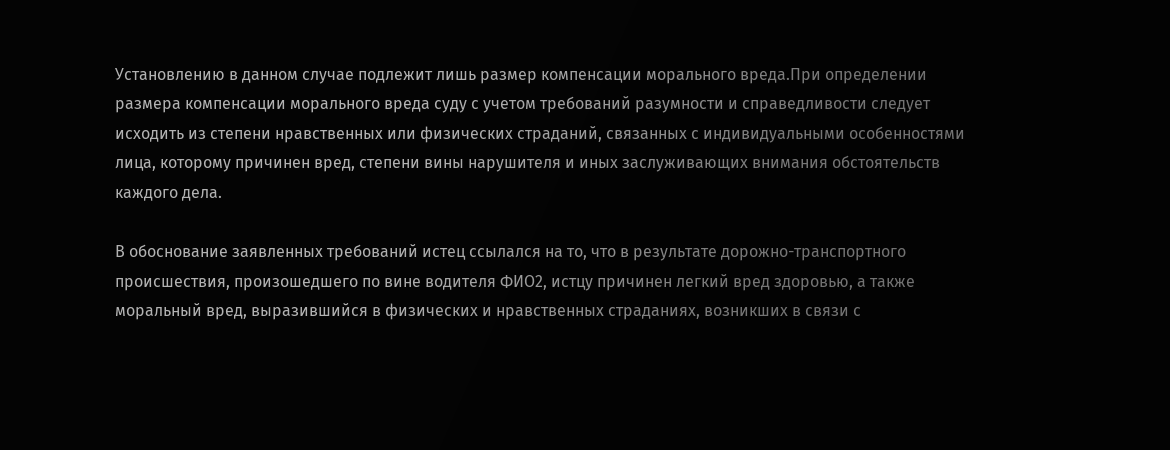Установлению в данном случае подлежит лишь размер компенсации морального вреда.При определении размера компенсации морального вреда суду с учетом требований разумности и справедливости следует исходить из степени нравственных или физических страданий, связанных с индивидуальными особенностями лица, которому причинен вред, степени вины нарушителя и иных заслуживающих внимания обстоятельств каждого дела.

В обоснование заявленных требований истец ссылался на то, что в результате дорожно-транспортного происшествия, произошедшего по вине водителя ФИО2, истцу причинен легкий вред здоровью, а также моральный вред, выразившийся в физических и нравственных страданиях, возникших в связи с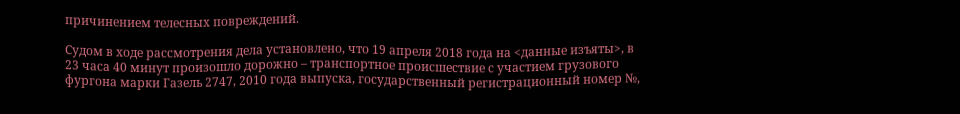причинением телесных повреждений.

Судом в ходе рассмотрения дела установлено, что 19 апреля 2018 года на <данные изъяты>, в 23 часа 40 минут произошло дорожно – транспортное происшествие с участием грузового фургона марки Газель 2747, 2010 года выпуска, государственный регистрационный номер №,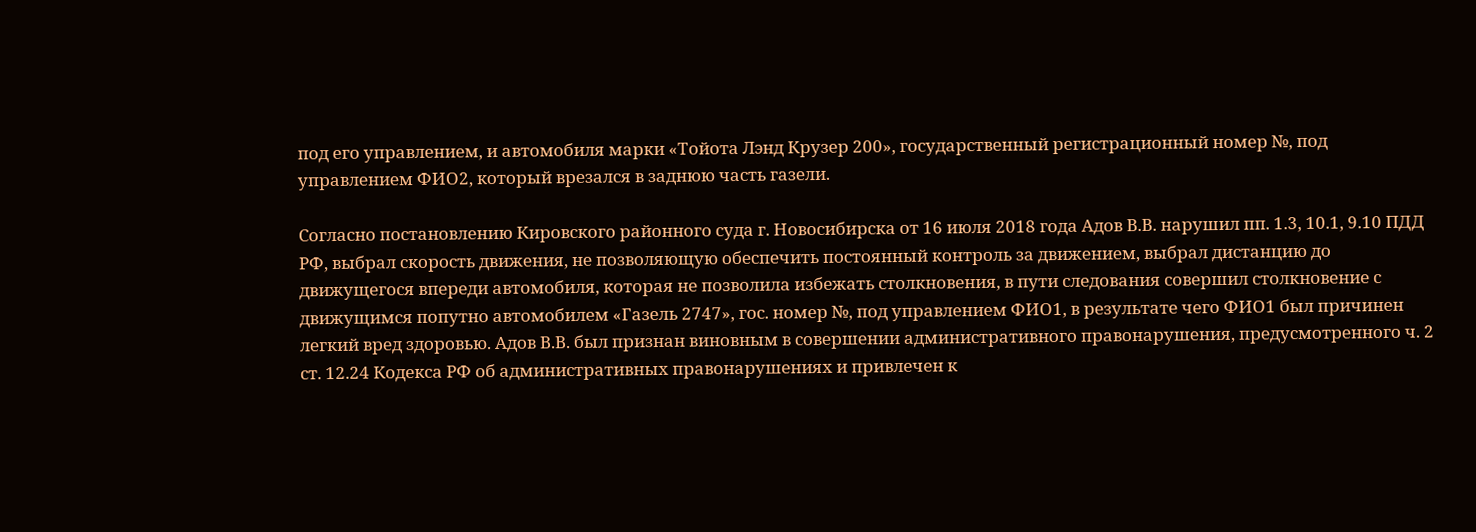под его управлением, и автомобиля марки «Тойота Лэнд Крузер 200», государственный регистрационный номер №, под управлением ФИО2, который врезался в заднюю часть газели.

Согласно постановлению Кировского районного суда г. Новосибирска от 16 июля 2018 года Адов В.В. нарушил пп. 1.3, 10.1, 9.10 ПДД РФ, выбрал скорость движения, не позволяющую обеспечить постоянный контроль за движением, выбрал дистанцию до движущегося впереди автомобиля, которая не позволила избежать столкновения, в пути следования совершил столкновение с движущимся попутно автомобилем «Газель 2747», гос. номер №, под управлением ФИО1, в результате чего ФИО1 был причинен легкий вред здоровью. Адов В.В. был признан виновным в совершении административного правонарушения, предусмотренного ч. 2 ст. 12.24 Кодекса РФ об административных правонарушениях и привлечен к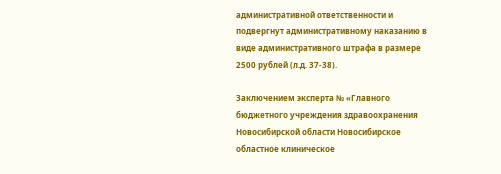административной ответственности и подвергнут административному наказанию в виде административного штрафа в размере 2500 рублей (л.д. 37-38).

Заключением эксперта № «Главного бюджетного учреждения здравоохранения Новосибирской области Новосибирское областное клиническое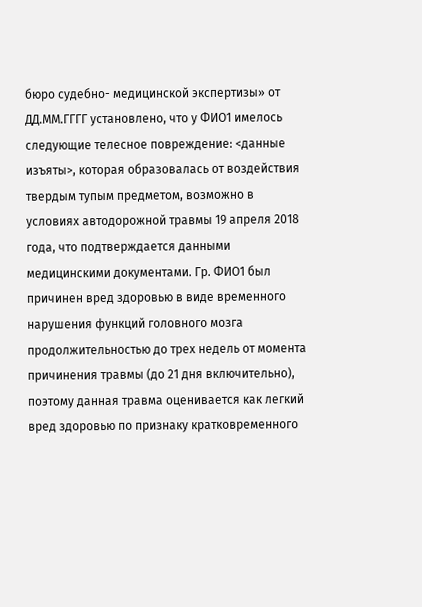бюро судебно- медицинской экспертизы» от ДД.ММ.ГГГГ установлено, что у ФИО1 имелось следующие телесное повреждение: <данные изъяты>, которая образовалась от воздействия твердым тупым предметом, возможно в условиях автодорожной травмы 19 апреля 2018 года, что подтверждается данными медицинскими документами. Гр. ФИО1 был причинен вред здоровью в виде временного нарушения функций головного мозга продолжительностью до трех недель от момента причинения травмы (до 21 дня включительно), поэтому данная травма оценивается как легкий вред здоровью по признаку кратковременного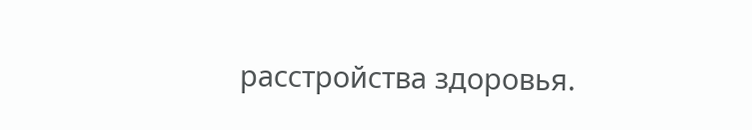расстройства здоровья.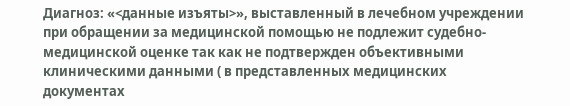Диагноз: «<данные изъяты>», выставленный в лечебном учреждении при обращении за медицинской помощью не подлежит судебно- медицинской оценке так как не подтвержден объективными клиническими данными ( в представленных медицинских документах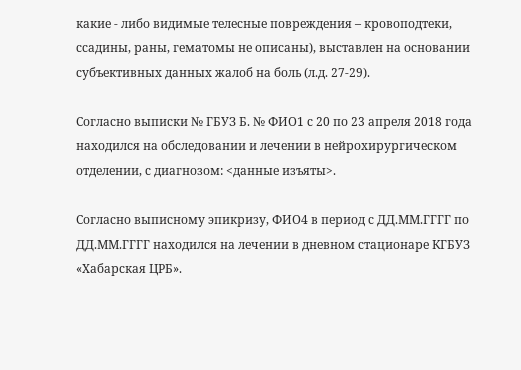какие - либо видимые телесные повреждения – кровоподтеки, ссадины, раны, гематомы не описаны), выставлен на основании субъективных данных жалоб на боль (л.д. 27-29).

Согласно выписки № ГБУЗ Б. № ФИО1 с 20 по 23 апреля 2018 года находился на обследовании и лечении в нейрохирургическом отделении, с диагнозом: <данные изъяты>.

Согласно выписному эпикризу, ФИО4 в период с ДД.ММ.ГГГГ по ДД.ММ.ГГГГ находился на лечении в дневном стационаре КГБУЗ «Хабарская ЦРБ».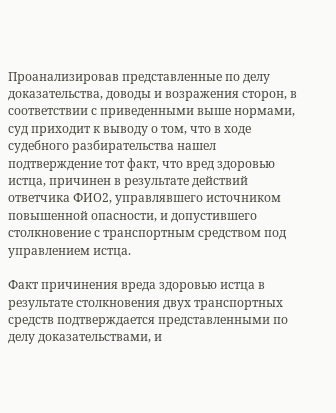Проанализировав представленные по делу доказательства, доводы и возражения сторон, в соответствии с приведенными выше нормами, суд приходит к выводу о том, что в ходе судебного разбирательства нашел подтверждение тот факт, что вред здоровью истца, причинен в результате действий ответчика ФИО2, управлявшего источником повышенной опасности, и допустившего столкновение с транспортным средством под управлением истца.

Факт причинения вреда здоровью истца в результате столкновения двух транспортных средств подтверждается представленными по делу доказательствами, и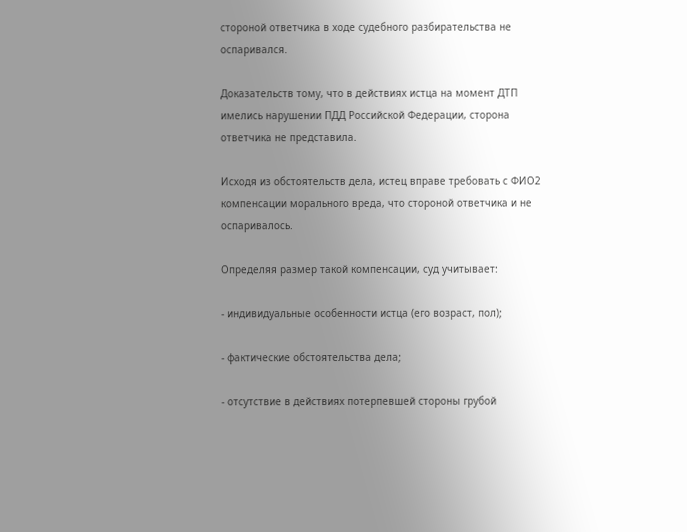стороной ответчика в ходе судебного разбирательства не оспаривался.

Доказательств тому, что в действиях истца на момент ДТП имелись нарушении ПДД Российской Федерации, сторона ответчика не представила.

Исходя из обстоятельств дела, истец вправе требовать с ФИО2 компенсации морального вреда, что стороной ответчика и не оспаривалось.

Определяя размер такой компенсации, суд учитывает:

- индивидуальные особенности истца (его возраст, пол);

- фактические обстоятельства дела;

- отсутствие в действиях потерпевшей стороны грубой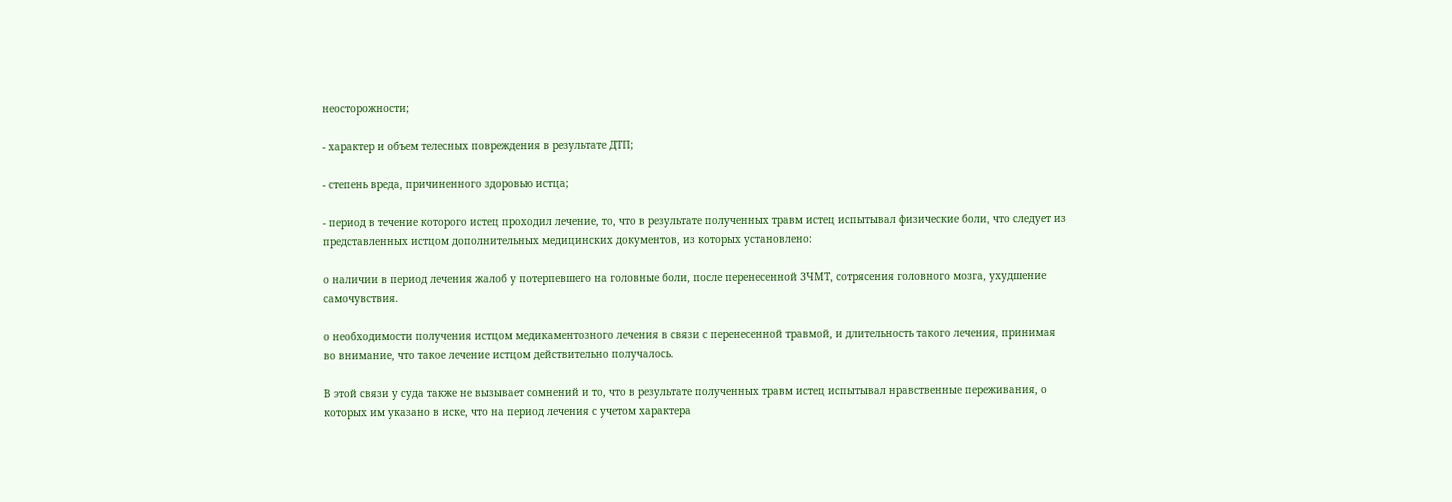неосторожности;

- характер и объем телесных повреждения в результате ДТП;

- степень вреда, причиненного здоровью истца;

- период в течение которого истец проходил лечение, то, что в результате полученных травм истец испытывал физические боли, что следует из представленных истцом дополнительных медицинских документов, из которых установлено:

о наличии в период лечения жалоб у потерпевшего на головные боли, после перенесенной ЗЧМТ, сотрясения головного мозга, ухудшение самочувствия.

о необходимости получения истцом медикаментозного лечения в связи с перенесенной травмой, и длительность такого лечения, принимая во внимание, что такое лечение истцом действительно получалось.

В этой связи у суда также не вызывает сомнений и то, что в результате полученных травм истец испытывал нравственные переживания, о которых им указано в иске, что на период лечения с учетом характера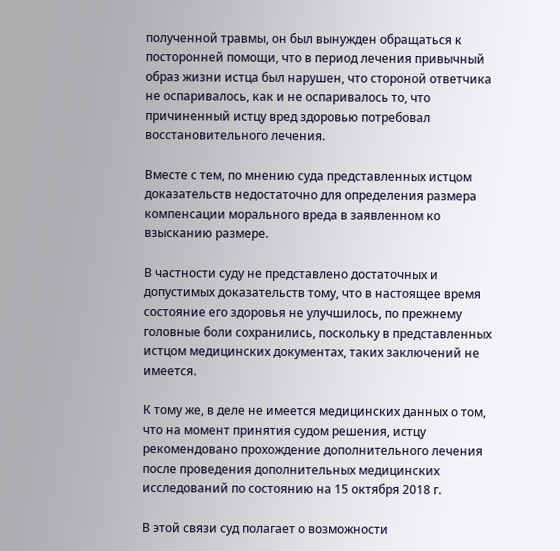полученной травмы, он был вынужден обращаться к посторонней помощи, что в период лечения привычный образ жизни истца был нарушен, что стороной ответчика не оспаривалось, как и не оспаривалось то, что причиненный истцу вред здоровью потребовал восстановительного лечения.

Вместе с тем, по мнению суда представленных истцом доказательств недостаточно для определения размера компенсации морального вреда в заявленном ко взысканию размере.

В частности суду не представлено достаточных и допустимых доказательств тому, что в настоящее время состояние его здоровья не улучшилось, по прежнему головные боли сохранились, поскольку в представленных истцом медицинских документах, таких заключений не имеется.

К тому же, в деле не имеется медицинских данных о том, что на момент принятия судом решения, истцу рекомендовано прохождение дополнительного лечения после проведения дополнительных медицинских исследований по состоянию на 15 октября 2018 г.

В этой связи суд полагает о возможности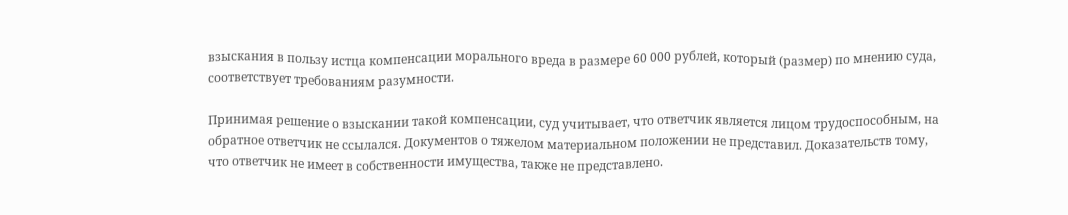взыскания в пользу истца компенсации морального вреда в размере 60 000 рублей, который (размер) по мнению суда, соответствует требованиям разумности.

Принимая решение о взыскании такой компенсации, суд учитывает, что ответчик является лицом трудоспособным, на обратное ответчик не ссылался. Документов о тяжелом материальном положении не представил. Доказательств тому, что ответчик не имеет в собственности имущества, также не представлено.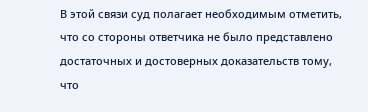В этой связи суд полагает необходимым отметить, что со стороны ответчика не было представлено достаточных и достоверных доказательств тому, что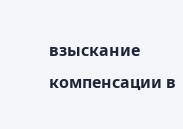взыскание компенсации в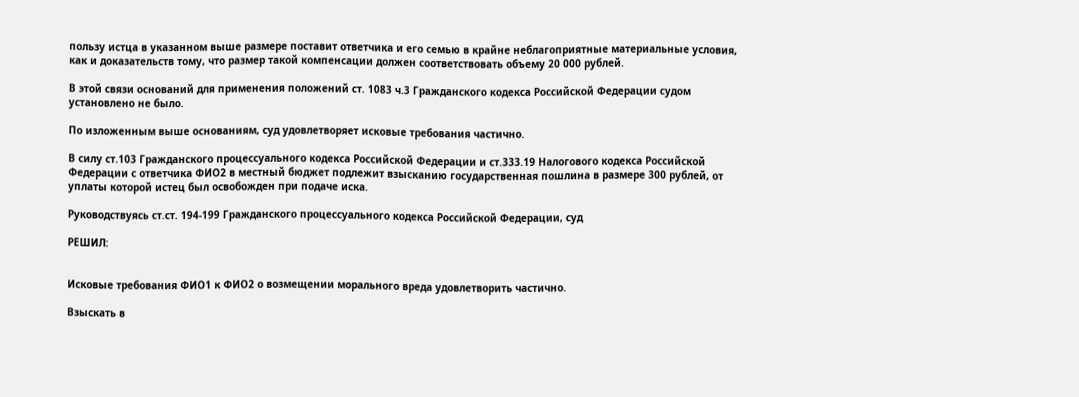пользу истца в указанном выше размере поставит ответчика и его семью в крайне неблагоприятные материальные условия, как и доказательств тому, что размер такой компенсации должен соответствовать объему 20 000 рублей.

В этой связи оснований для применения положений ст. 1083 ч.3 Гражданского кодекса Российской Федерации судом установлено не было.

По изложенным выше основаниям, суд удовлетворяет исковые требования частично.

В силу ст.103 Гражданского процессуального кодекса Российской Федерации и ст.333.19 Налогового кодекса Российской Федерации с ответчика ФИО2 в местный бюджет подлежит взысканию государственная пошлина в размере 300 рублей, от уплаты которой истец был освобожден при подаче иска.

Руководствуясь ст.ст. 194-199 Гражданского процессуального кодекса Российской Федерации, суд

РЕШИЛ:


Исковые требования ФИО1 к ФИО2 о возмещении морального вреда удовлетворить частично.

Взыскать в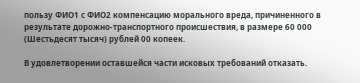пользу ФИО1 с ФИО2 компенсацию морального вреда, причиненного в результате дорожно-транспортного происшествия, в размере 60 000 (Шестьдесят тысяч) рублей 00 копеек.

В удовлетворении оставшейся части исковых требований отказать.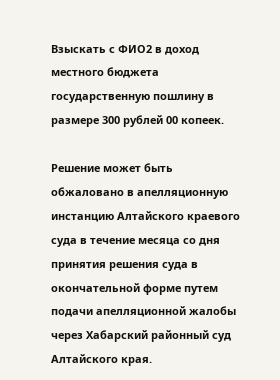Взыскать с ФИО2 в доход местного бюджета государственную пошлину в размере 300 рублей 00 копеек.

Решение может быть обжаловано в апелляционную инстанцию Алтайского краевого суда в течение месяца со дня принятия решения суда в окончательной форме путем подачи апелляционной жалобы через Хабарский районный суд Алтайского края.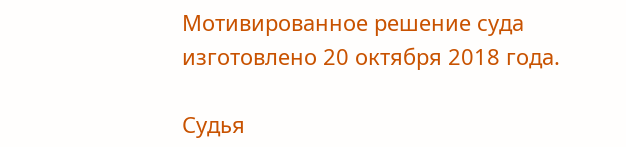Мотивированное решение суда изготовлено 20 октября 2018 года.

Судья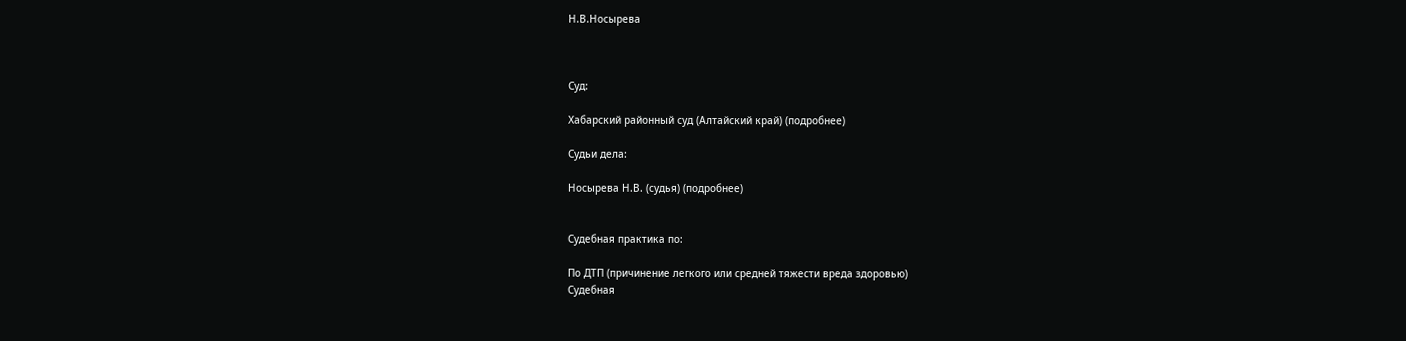Н.В.Носырева



Суд:

Хабарский районный суд (Алтайский край) (подробнее)

Судьи дела:

Носырева Н.В. (судья) (подробнее)


Судебная практика по:

По ДТП (причинение легкого или средней тяжести вреда здоровью)
Судебная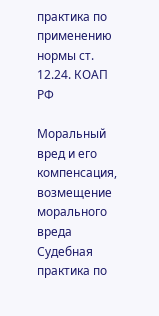практика по применению нормы ст. 12.24. КОАП РФ

Моральный вред и его компенсация, возмещение морального вреда
Судебная практика по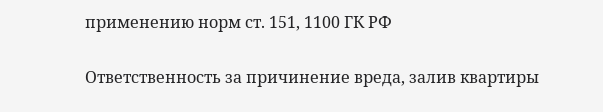применению норм ст. 151, 1100 ГК РФ

Ответственность за причинение вреда, залив квартиры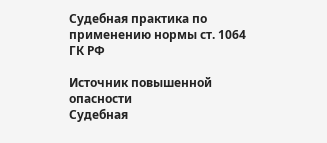Судебная практика по применению нормы ст. 1064 ГК РФ

Источник повышенной опасности
Судебная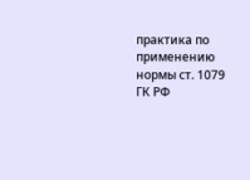практика по применению нормы ст. 1079 ГК РФ